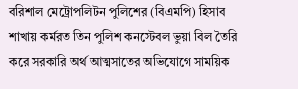বরিশাল মেট্রোপলিটন পুলিশের (বিএমপি) হিসাব শাখায় কর্মরত তিন পুলিশ কনস্টেবল ভুয়া বিল তৈরি করে সরকারি অর্থ আত্মসাতের অভিযোগে সাময়িক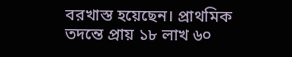বরখাস্ত হয়েছেন। প্রাথমিক তদন্তে প্রায় ১৮ লাখ ৬০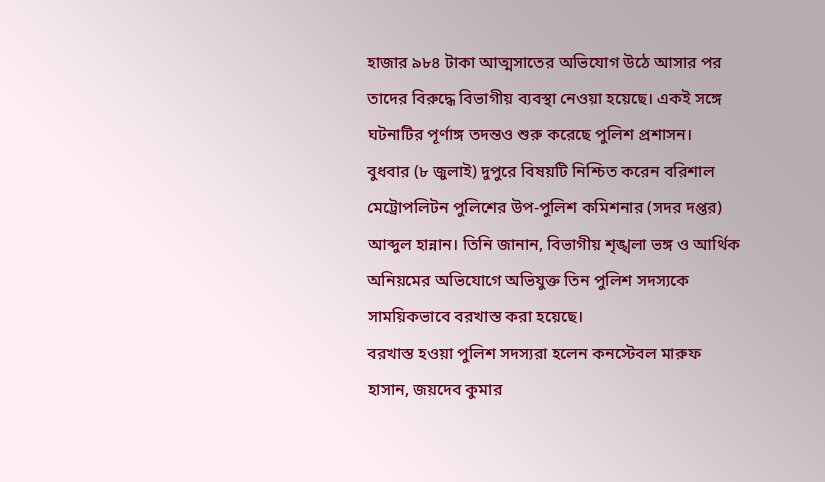হাজার ৯৮৪ টাকা আত্মসাতের অভিযোগ উঠে আসার পর তাদের বিরুদ্ধে বিভাগীয় ব্যবস্থা নেওয়া হয়েছে। একই সঙ্গে ঘটনাটির পূর্ণাঙ্গ তদন্তও শুরু করেছে পুলিশ প্রশাসন।
বুধবার (৮ জুলাই) দুপুরে বিষয়টি নিশ্চিত করেন বরিশাল মেট্রোপলিটন পুলিশের উপ-পুলিশ কমিশনার (সদর দপ্তর) আব্দুল হান্নান। তিনি জানান, বিভাগীয় শৃঙ্খলা ভঙ্গ ও আর্থিক অনিয়মের অভিযোগে অভিযুক্ত তিন পুলিশ সদস্যকে সাময়িকভাবে বরখাস্ত করা হয়েছে।
বরখাস্ত হওয়া পুলিশ সদস্যরা হলেন কনস্টেবল মারুফ হাসান, জয়দেব কুমার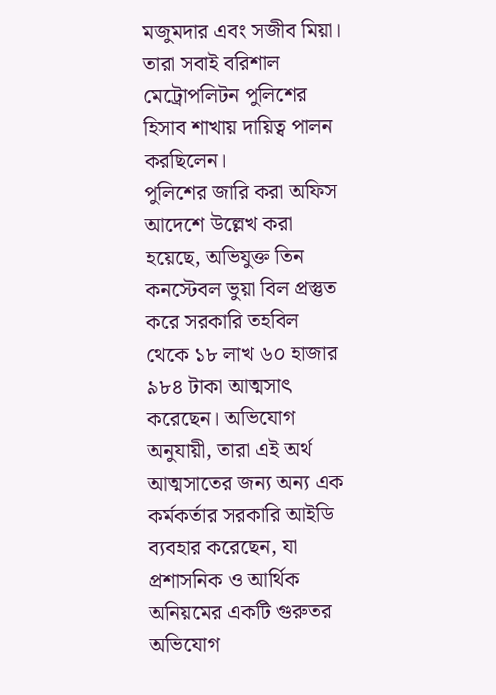মজুমদার এবং সজীব মিয়া। তারা সবাই বরিশাল মেট্রোপলিটন পুলিশের হিসাব শাখায় দায়িত্ব পালন করছিলেন।
পুলিশের জারি করা অফিস আদেশে উল্লেখ করা হয়েছে, অভিযুক্ত তিন কনস্টেবল ভুয়া বিল প্রস্তুত করে সরকারি তহবিল থেকে ১৮ লাখ ৬০ হাজার ৯৮৪ টাকা আত্মসাৎ করেছেন। অভিযোগ অনুযায়ী, তারা এই অর্থ আত্মসাতের জন্য অন্য এক কর্মকর্তার সরকারি আইডি ব্যবহার করেছেন, যা প্রশাসনিক ও আর্থিক অনিয়মের একটি গুরুতর অভিযোগ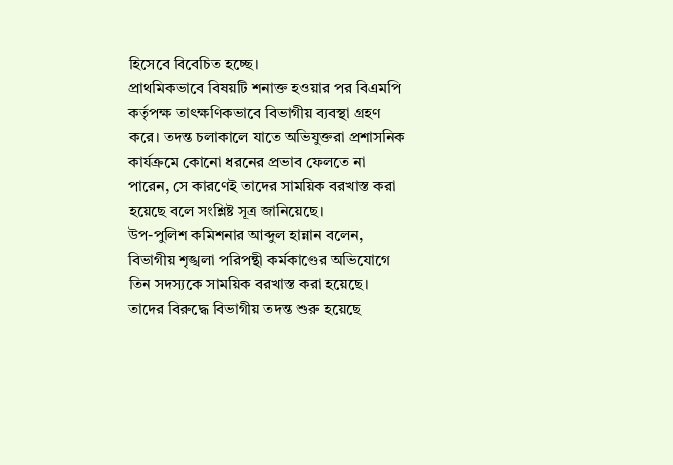হিসেবে বিবেচিত হচ্ছে।
প্রাথমিকভাবে বিষয়টি শনাক্ত হওয়ার পর বিএমপি কর্তৃপক্ষ তাৎক্ষণিকভাবে বিভাগীয় ব্যবস্থা গ্রহণ করে। তদন্ত চলাকালে যাতে অভিযুক্তরা প্রশাসনিক কার্যক্রমে কোনো ধরনের প্রভাব ফেলতে না পারেন, সে কারণেই তাদের সাময়িক বরখাস্ত করা হয়েছে বলে সংশ্লিষ্ট সূত্র জানিয়েছে।
উপ-পুলিশ কমিশনার আব্দুল হান্নান বলেন, বিভাগীয় শৃঙ্খলা পরিপন্থী কর্মকাণ্ডের অভিযোগে তিন সদস্যকে সাময়িক বরখাস্ত করা হয়েছে। তাদের বিরুদ্ধে বিভাগীয় তদন্ত শুরু হয়েছে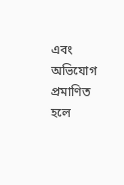এবং অভিযোগ প্রমাণিত হলে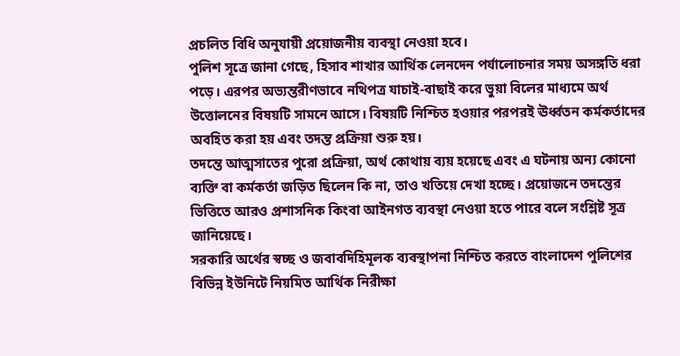প্রচলিত বিধি অনুযায়ী প্রয়োজনীয় ব্যবস্থা নেওয়া হবে।
পুলিশ সূত্রে জানা গেছে, হিসাব শাখার আর্থিক লেনদেন পর্যালোচনার সময় অসঙ্গতি ধরা পড়ে। এরপর অভ্যন্তরীণভাবে নথিপত্র যাচাই-বাছাই করে ভুয়া বিলের মাধ্যমে অর্থ উত্তোলনের বিষয়টি সামনে আসে। বিষয়টি নিশ্চিত হওয়ার পরপরই ঊর্ধ্বতন কর্মকর্তাদের অবহিত করা হয় এবং তদন্ত প্রক্রিয়া শুরু হয়।
তদন্তে আত্মসাতের পুরো প্রক্রিয়া, অর্থ কোথায় ব্যয় হয়েছে এবং এ ঘটনায় অন্য কোনো ব্যক্তি বা কর্মকর্তা জড়িত ছিলেন কি না, তাও খতিয়ে দেখা হচ্ছে। প্রয়োজনে তদন্তের ভিত্তিতে আরও প্রশাসনিক কিংবা আইনগত ব্যবস্থা নেওয়া হতে পারে বলে সংশ্লিষ্ট সূত্র জানিয়েছে।
সরকারি অর্থের স্বচ্ছ ও জবাবদিহিমূলক ব্যবস্থাপনা নিশ্চিত করতে বাংলাদেশ পুলিশের বিভিন্ন ইউনিটে নিয়মিত আর্থিক নিরীক্ষা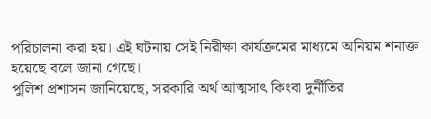পরিচালনা করা হয়। এই ঘটনায় সেই নিরীক্ষা কার্যক্রমের মাধ্যমে অনিয়ম শনাক্ত হয়েছে বলে জানা গেছে।
পুলিশ প্রশাসন জানিয়েছে, সরকারি অর্থ আত্মসাৎ কিংবা দুর্নীতির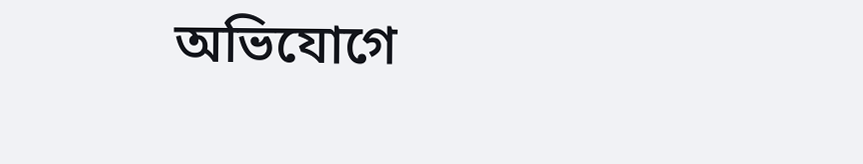অভিযোগে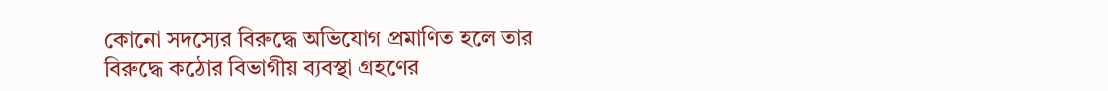কোনো সদস্যের বিরুদ্ধে অভিযোগ প্রমাণিত হলে তার বিরুদ্ধে কঠোর বিভাগীয় ব্যবস্থা গ্রহণের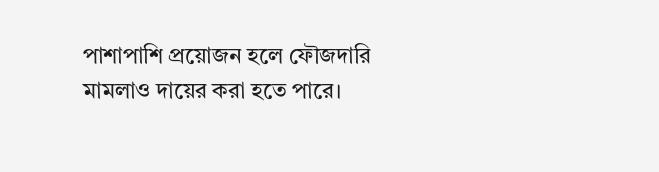পাশাপাশি প্রয়োজন হলে ফৌজদারি মামলাও দায়ের করা হতে পারে।